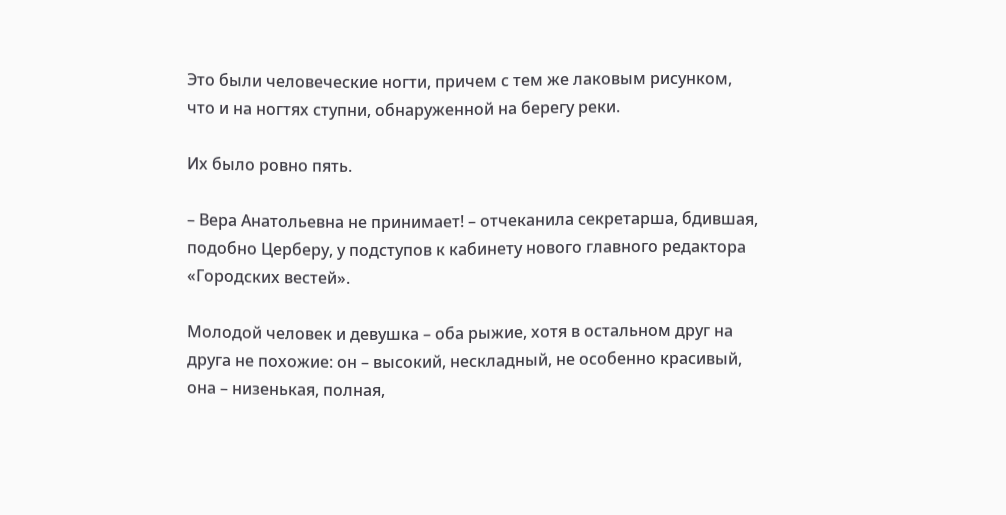Это были человеческие ногти, причем с тем же лаковым рисунком, что и на ногтях ступни, обнаруженной на берегу реки.

Их было ровно пять.

– Вера Анатольевна не принимает! – отчеканила секретарша, бдившая, подобно Церберу, у подступов к кабинету нового главного редактора «Городских вестей».

Молодой человек и девушка – оба рыжие, хотя в остальном друг на друга не похожие: он – высокий, нескладный, не особенно красивый, она – низенькая, полная,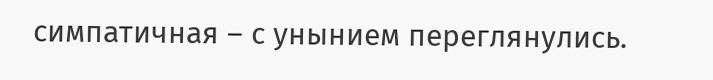симпатичная – с унынием переглянулись.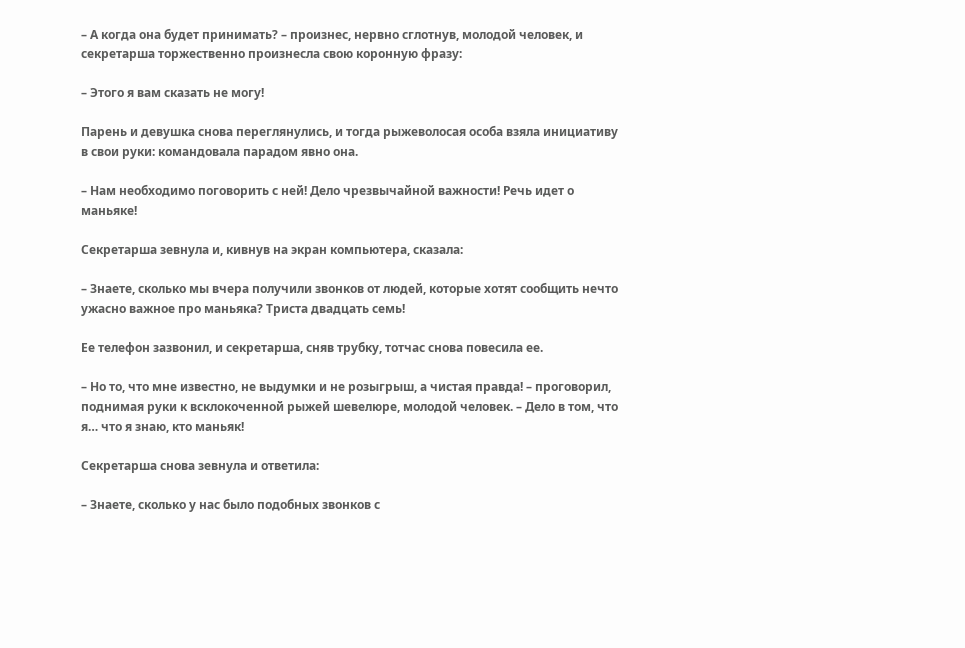– А когда она будет принимать? – произнес, нервно сглотнув, молодой человек, и секретарша торжественно произнесла свою коронную фразу:

– Этого я вам сказать не могу!

Парень и девушка снова переглянулись, и тогда рыжеволосая особа взяла инициативу в свои руки: командовала парадом явно она.

– Нам необходимо поговорить с ней! Дело чрезвычайной важности! Речь идет о маньяке!

Секретарша зевнула и, кивнув на экран компьютера, сказала:

– Знаете, сколько мы вчера получили звонков от людей, которые хотят сообщить нечто ужасно важное про маньяка? Триста двадцать семь!

Ее телефон зазвонил, и секретарша, сняв трубку, тотчас снова повесила ее.

– Но то, что мне известно, не выдумки и не розыгрыш, а чистая правда! – проговорил, поднимая руки к всклокоченной рыжей шевелюре, молодой человек. – Дело в том, что я… что я знаю, кто маньяк!

Секретарша снова зевнула и ответила:

– Знаете, сколько у нас было подобных звонков с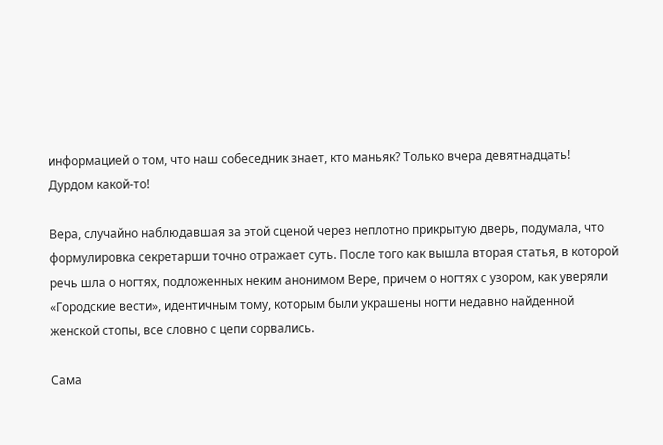информацией о том, что наш собеседник знает, кто маньяк? Только вчера девятнадцать! Дурдом какой-то!

Вера, случайно наблюдавшая за этой сценой через неплотно прикрытую дверь, подумала, что формулировка секретарши точно отражает суть. После того как вышла вторая статья, в которой речь шла о ногтях, подложенных неким анонимом Вере, причем о ногтях с узором, как уверяли «Городские вести», идентичным тому, которым были украшены ногти недавно найденной женской стопы, все словно с цепи сорвались.

Сама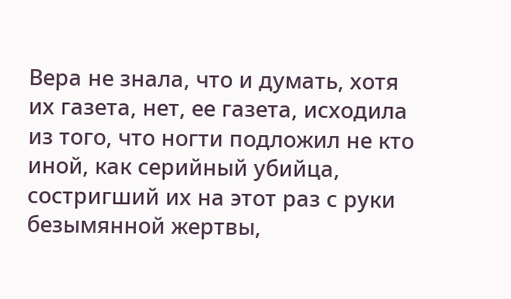Вера не знала, что и думать, хотя их газета, нет, ее газета, исходила из того, что ногти подложил не кто иной, как серийный убийца, состригший их на этот раз с руки безымянной жертвы,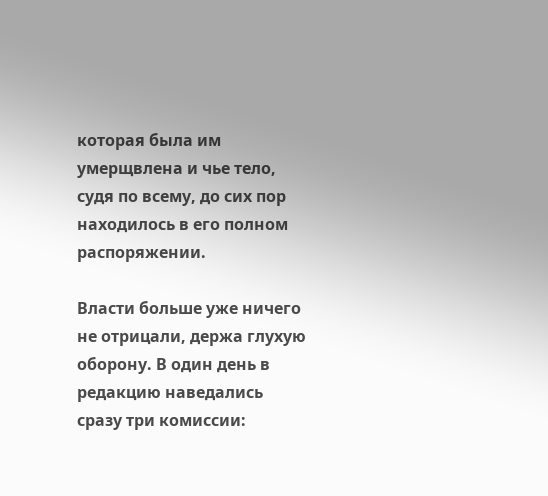которая была им умерщвлена и чье тело, судя по всему, до сих пор находилось в его полном распоряжении.

Власти больше уже ничего не отрицали, держа глухую оборону. В один день в редакцию наведались сразу три комиссии: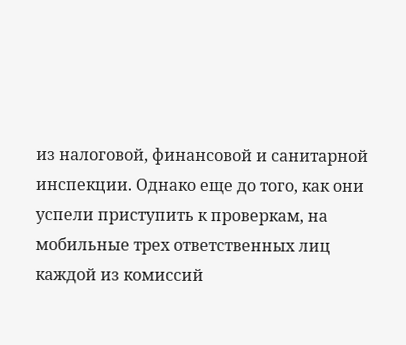из налоговой, финансовой и санитарной инспекции. Однако еще до того, как они успели приступить к проверкам, на мобильные трех ответственных лиц каждой из комиссий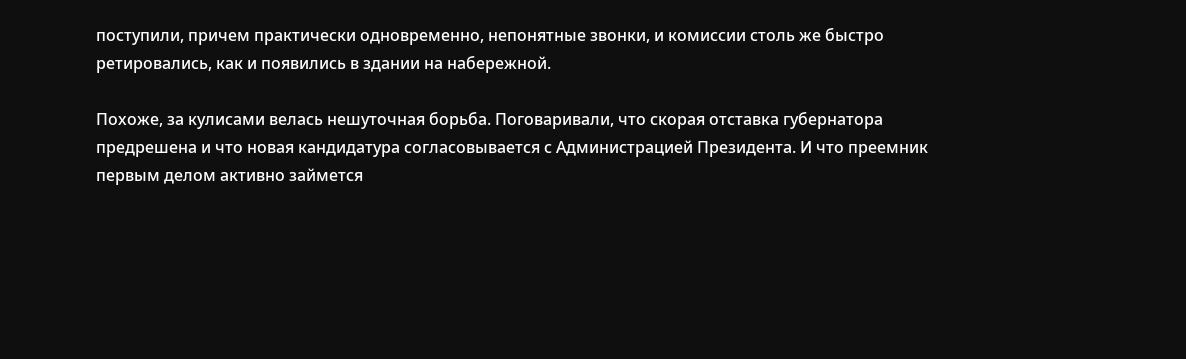поступили, причем практически одновременно, непонятные звонки, и комиссии столь же быстро ретировались, как и появились в здании на набережной.

Похоже, за кулисами велась нешуточная борьба. Поговаривали, что скорая отставка губернатора предрешена и что новая кандидатура согласовывается с Администрацией Президента. И что преемник первым делом активно займется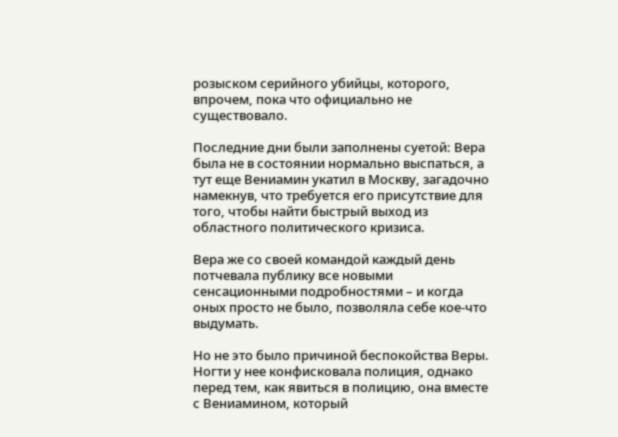розыском серийного убийцы, которого, впрочем, пока что официально не существовало.

Последние дни были заполнены суетой: Вера была не в состоянии нормально выспаться, а тут еще Вениамин укатил в Москву, загадочно намекнув, что требуется его присутствие для того, чтобы найти быстрый выход из областного политического кризиса.

Вера же со своей командой каждый день потчевала публику все новыми сенсационными подробностями – и когда оных просто не было, позволяла себе кое-что выдумать.

Но не это было причиной беспокойства Веры. Ногти у нее конфисковала полиция, однако перед тем, как явиться в полицию, она вместе с Вениамином, который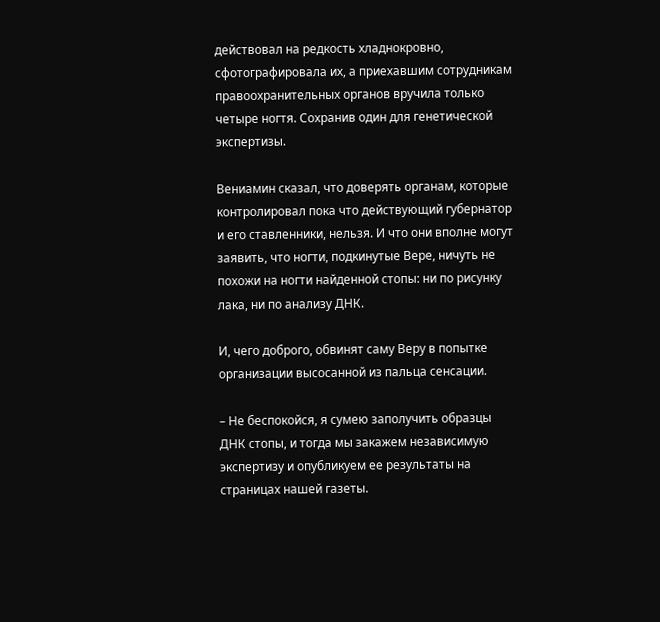действовал на редкость хладнокровно, сфотографировала их, а приехавшим сотрудникам правоохранительных органов вручила только четыре ногтя. Сохранив один для генетической экспертизы.

Вениамин сказал, что доверять органам, которые контролировал пока что действующий губернатор и его ставленники, нельзя. И что они вполне могут заявить, что ногти, подкинутые Вере, ничуть не похожи на ногти найденной стопы: ни по рисунку лака, ни по анализу ДНК.

И, чего доброго, обвинят саму Веру в попытке организации высосанной из пальца сенсации.

– Не беспокойся, я сумею заполучить образцы ДНК стопы, и тогда мы закажем независимую экспертизу и опубликуем ее результаты на страницах нашей газеты.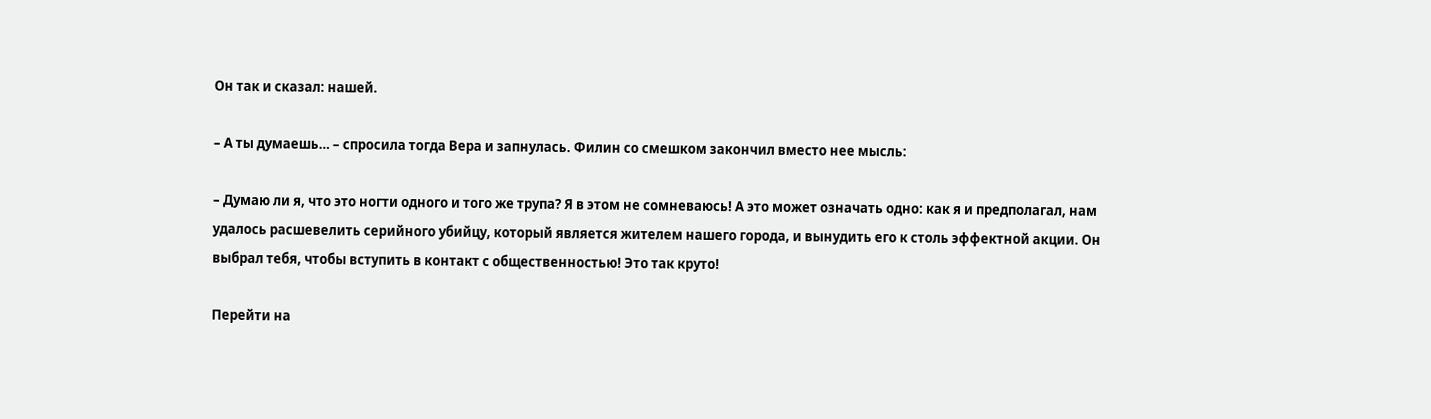Он так и сказал: нашей.

– А ты думаешь… – спросила тогда Вера и запнулась. Филин со смешком закончил вместо нее мысль:

– Думаю ли я, что это ногти одного и того же трупа? Я в этом не сомневаюсь! А это может означать одно: как я и предполагал, нам удалось расшевелить серийного убийцу, который является жителем нашего города, и вынудить его к столь эффектной акции. Он выбрал тебя, чтобы вступить в контакт с общественностью! Это так круто!

Перейти на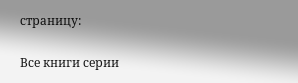страницу:

Все книги серии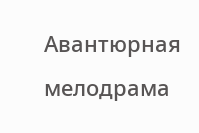Авантюрная мелодрама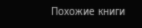Похожие книги